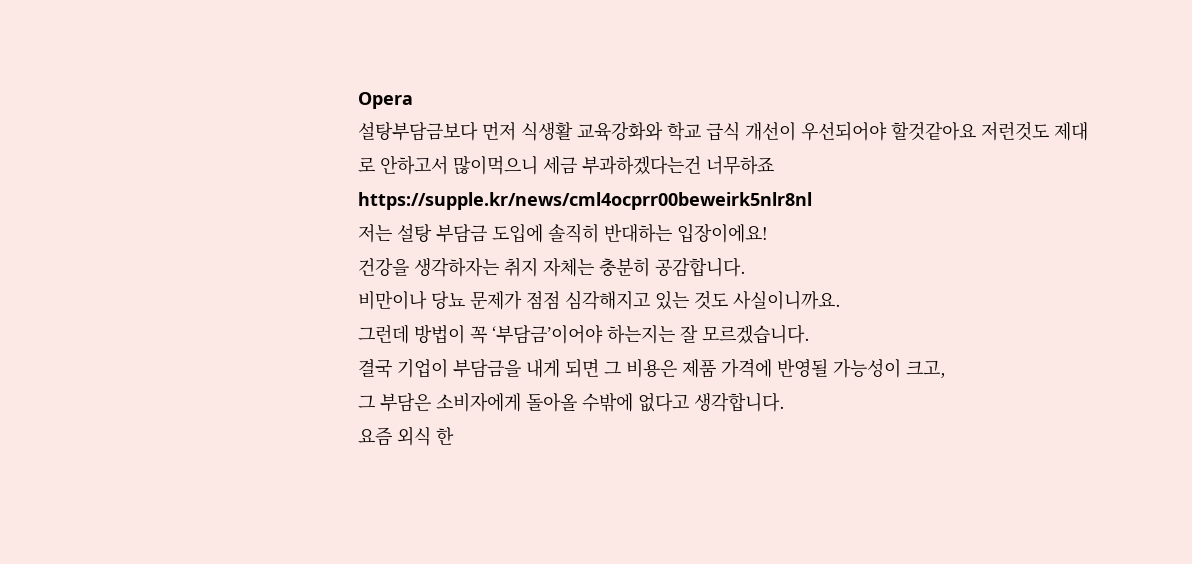Opera
설탕부담금보다 먼저 식생활 교육강화와 학교 급식 개선이 우선되어야 할것같아요 저런것도 제대로 안하고서 많이먹으니 세금 부과하겠다는건 너무하죠
https://supple.kr/news/cml4ocprr00beweirk5nlr8nl
저는 설탕 부담금 도입에 솔직히 반대하는 입장이에요!
건강을 생각하자는 취지 자체는 충분히 공감합니다.
비만이나 당뇨 문제가 점점 심각해지고 있는 것도 사실이니까요.
그런데 방법이 꼭 ‘부담금’이어야 하는지는 잘 모르겠습니다.
결국 기업이 부담금을 내게 되면 그 비용은 제품 가격에 반영될 가능성이 크고,
그 부담은 소비자에게 돌아올 수밖에 없다고 생각합니다.
요즘 외식 한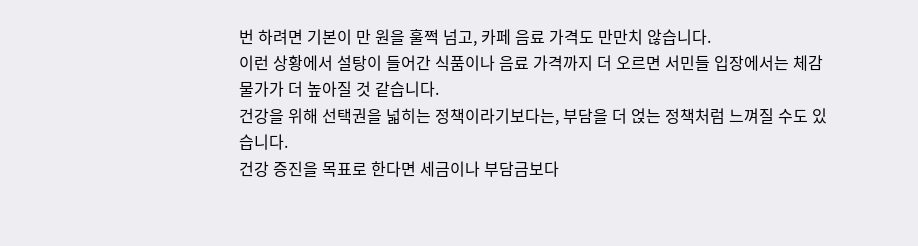번 하려면 기본이 만 원을 훌쩍 넘고, 카페 음료 가격도 만만치 않습니다.
이런 상황에서 설탕이 들어간 식품이나 음료 가격까지 더 오르면 서민들 입장에서는 체감 물가가 더 높아질 것 같습니다.
건강을 위해 선택권을 넓히는 정책이라기보다는, 부담을 더 얹는 정책처럼 느껴질 수도 있습니다.
건강 증진을 목표로 한다면 세금이나 부담금보다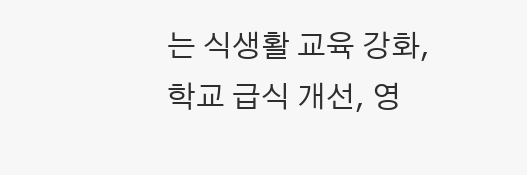는 식생활 교육 강화, 학교 급식 개선, 영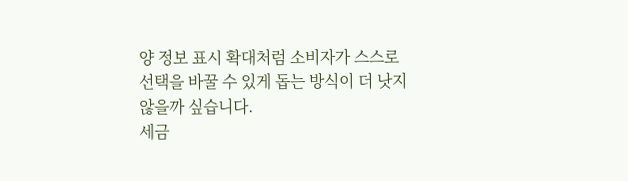양 정보 표시 확대처럼 소비자가 스스로 선택을 바꿀 수 있게 돕는 방식이 더 낫지 않을까 싶습니다.
세금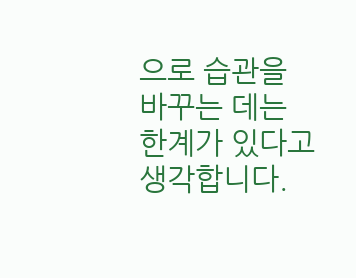으로 습관을 바꾸는 데는 한계가 있다고 생각합니다.